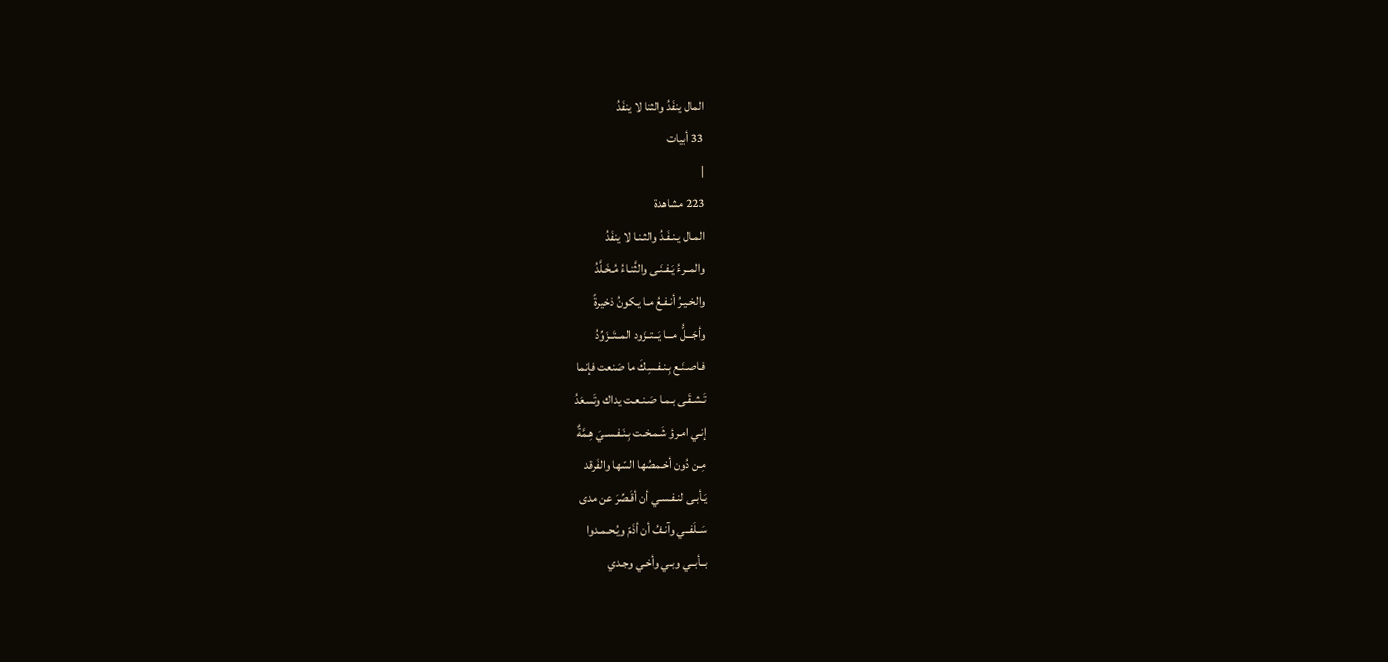المال ينفَدُ والثنا لا ينفَدُ
33 أبيات
|
223 مشاهدة
المـال يـنـفَـدُ والثـنـا لا ينفَدُ
والمــرءُ يَـفـنَـى والثَّنـاءُ مُـخَـلَّدُ
والخـيـرُ أنـفـعُ مـا يـكونُ ذخيرةً
وأجَـــلُّ مـــا يَــتــزَود المــتَــزَوِّدُ
فـاصـنَـع بِـنـفـسِكَ ما صَنعت فإنما
تَـشـقَـى بـمـا صَـنـعـت يداك وتَسعَدُ
إنـي امـرؤ شَـمـخـت بِـنَـفـسـيَ هِـمَّةٌ
مِـن دُون أخـمصُها السّها والفَرقد
يَـأبـى لنـفـسـي أن أقَـصِّرَ عن مدى
سَــلَفــي وآنـفُ أن أذَمّ ويُـحـمـدوا
بــأبــي وبـي وأخـي وجـدي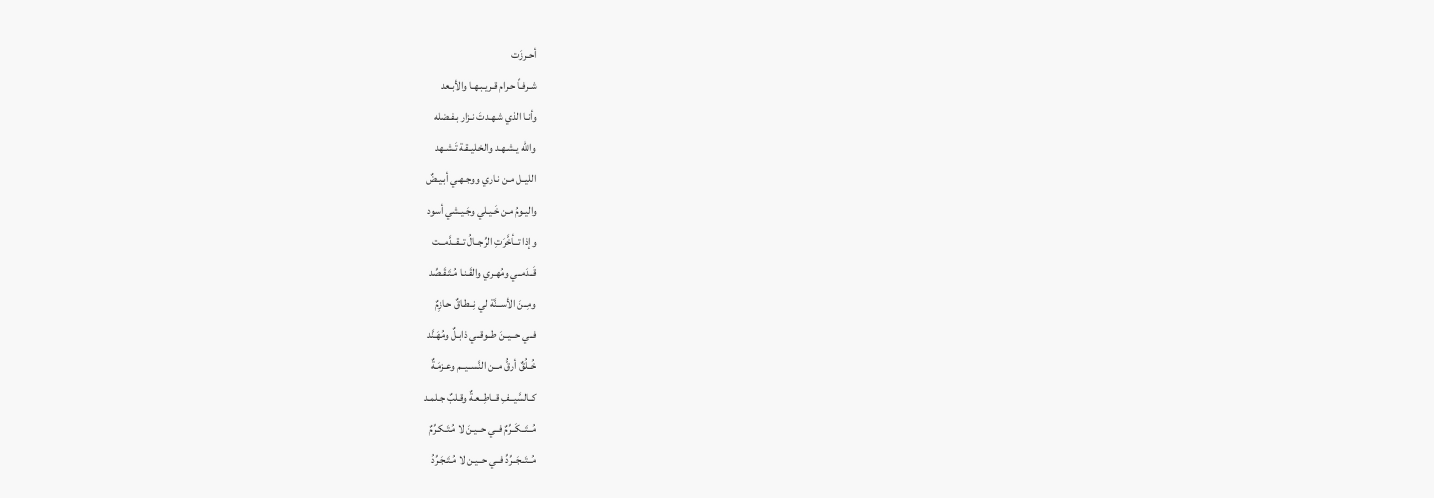أحـرزَت
شـرفـاً حـرام قـريـبـهـا والأبـعد
وأنـا الذي شـهـدتَ نـزار بـفـضله
والله يـشـهـد والخـليـقـة تَـشـهد
الليــل مـن نـاري ووجـهـي أبـيـضٌ
واليـومُ مـن خَـيـلي وجَـيـشي أسود
وإذا تــأخَّرَتِ الرِّجــالُ تــقــدَّمــت
قَــدَمــي ومُهـري والقَـنـا مُـتَـقَـصِّد
ومِــنَ الأســنَّة لي نِــطـاقٌ حـازِمٌ
فــي حــيــنَ طــوقــي ذابـلٌ ومُهَـنَّد
خُــلُقٌ أرقُّ مــن النَّســيــم وعـزمَـةٌ
كــالسَّيــفِ قــاطِــعـةٌ وقـلبٌ جـلمـد
مُــتَــكَــرِّمٌ فــي حــيـنَ لا مُـتَـكـرِّمٌ
مُــتَــجَــرِّدِّ فــي حــيـن لا مُـتَـجَـرِّدُ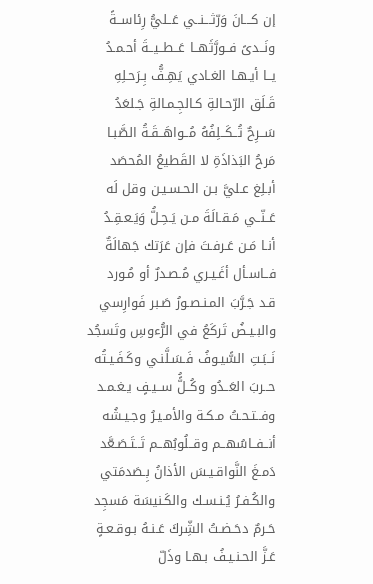إن كـــانَ وَرّثـــنــي عَــليُّ رِئاســةً
ونَــدىً فــورَّثَهــا عَــطــيــةَ أحـمـدُ
يــا أيـهـا الغـادي يَهِـفُّ بِـرَحـلِهِ
قَـلَق الرّحـالةِ كـالجِـمـالةِ جَـلعَدُ
سَــرِحٌ تُــكَــلِفُهُ مُــواهَــقَـةُ الصَّبـا
مَرحُ البَذاذَةِ لا القَطيعُ المُحصَد
أبـلِغ عـليَّ بـن الحـسـيـن وقل لَه
عَــنّــي مَـقـالَةَ مـن يَـحِـلُّ وَيَـعـقِـدُ
أنـا مَـن عَـرفـتَ فإن عَرَتك جَهالَةٌ
فــاسـأل أغَـيـري مُـصـدرٌ أو مُـورد
قـد جَـرَّبَ المـنـصـورُ صَـبر فَوارِسي
والبـيـضُ تَركَعُ في الرُّءوسِ وتَسجُد
نَــبَـتِ السًّيـوفُ فَـسَـلَّنـي وكَـفَـيـتُه
حــربَ العَــدُو وكُــلًُّ ســيـفٍ يـغـمـد
وفــتـحـتُ مـكـة والأمـيـرُ وجـيـشُه
أنــفــاسُهــم وقــلُوبُهــم تَــتَـصَـعَّد
دَمـغَ النَّواقـيـسَ الأذانُ بِـصَدمَتي
والكُـفـرُ يُـنـسـك والكَـنيسَة مَسجِد
حَـرمٌ دحَـضـتُ الشِّركَ عَـنـهُ بـوقـعـةٍ
عَـزَّ الحـنـيـفُ بـهـا وذَلّ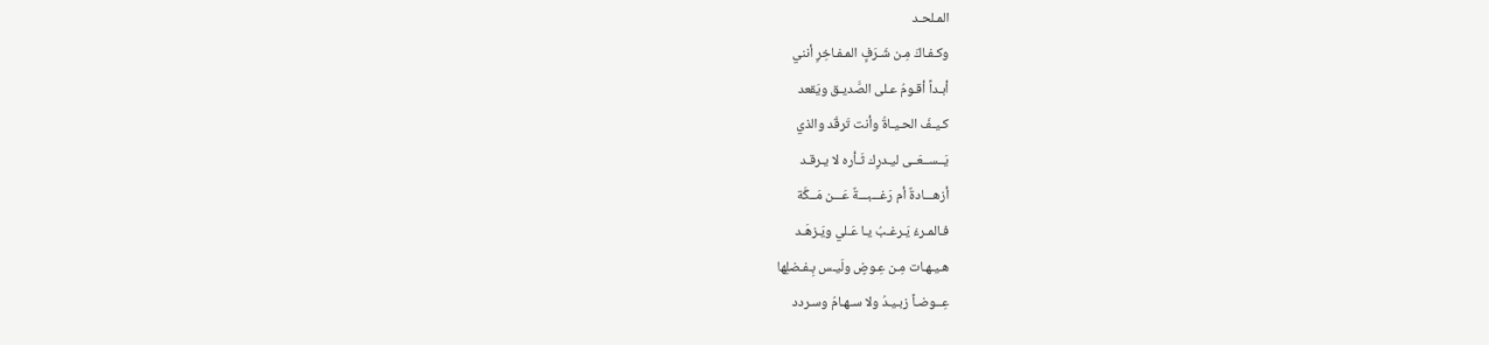المـلحـد
وكـفـاكَ مِـن شَـرَفٍِ المـفـاخِرِ أنني
أبـداً أقـومُ عـلى الصَّديـق ويَقعد
كـيـفَ الحـيـاةُ وأنت تَرقُد والذي
يَــســعَــى ليـدرِك ثَـأره لا يـرقـد
أزهـــادةٌ أم رَغـــبـــةٌ عَـــن مَــكَّة
فـالمـرءُ يَـرغـبُ يـا عَـلي ويَـزهَـد
هـيـهـات مِـن عِـوضٍ ولَيـس بِـفـضلِها
عِــوضـاً زبـيـدُ ولا سـهـامُ وسـردد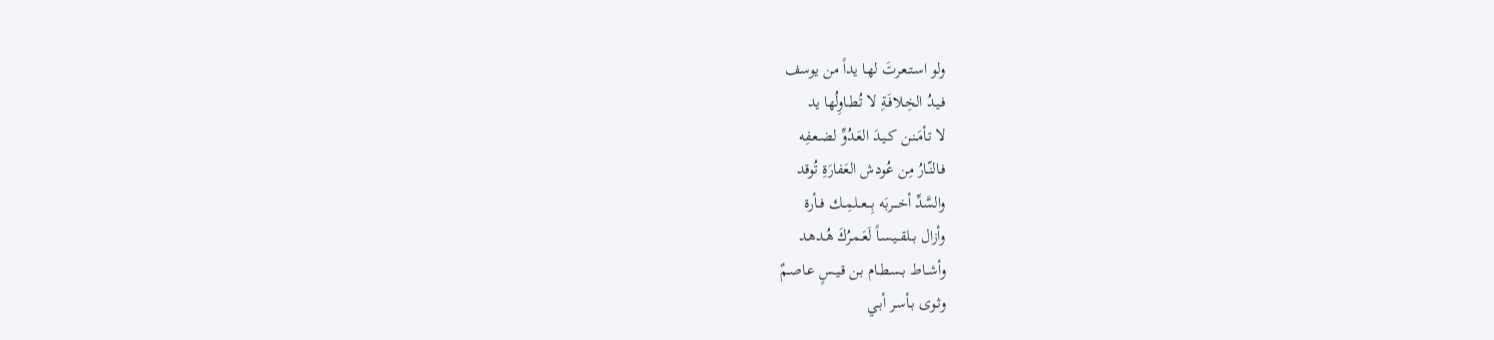ولو اسـتـعـرتَ لهـا يداً من يوسف
فـيـدُ الخِـلافَـةِ لا تُـطـاوِلُها يد
لا تـأمَـنـن كـيـدَ العَـدُوِّ لضـعـفِه
فـالنّـارُ مِن عُودش العَفارَةِ تُوقد
والسَّدِّ أخـــربَه بِـــعــلمِــك فــأرة
وأزال بــلقــيـسـاً لَعَـمـرُكَ هُـدهـد
وأشــاط بـسـطـام بـن قـيـسٍ عـاصـمٌ
وثـوى بـأسـر أبـي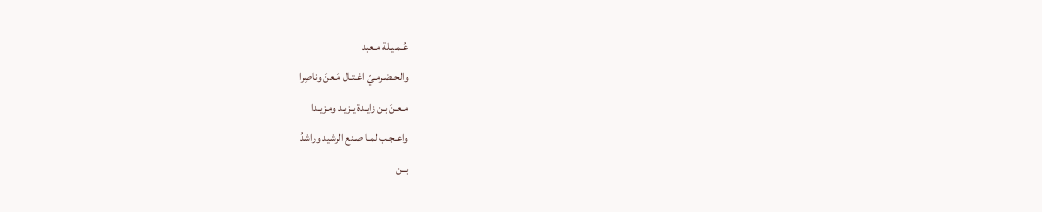عُـمـيـلة مـعبد
والحـضـرمـيّ اغـتـال مَـعنَ وناصِرا
مـعـنَ بـن زايـدة يـزيـد ومـزيـدا
واعـجـب لمـا صـنع الرشيد وراشدُ
بــن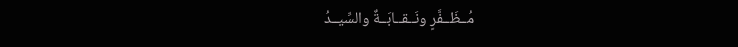مُــظَــفَّرٍ ونَــقــابَــةٌ والسِّيــدُ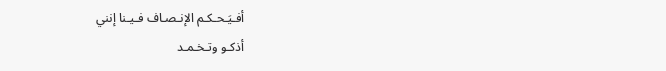أفـيَـحـكـم الإنـصـاف فـيـنا إنني
أذكـو وتـخـمـد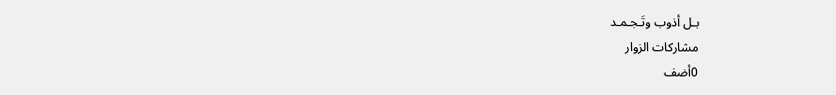بـل أذوب وتَـجـمـد
مشاركات الزوار
0أضف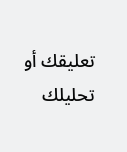تعليقك أو تحليلك